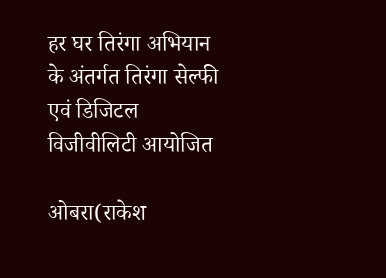हर घर तिरंगा अभियान के अंतर्गत तिरंगा सेल्फी एवं डिजिटल विजीवीलिटी आयोजित

ओबरा(राकेश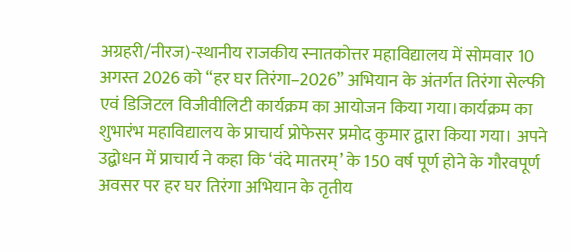अग्रहरी/नीरज)-स्थानीय राजकीय स्नातकोत्तर महाविद्यालय में सोमवार 10 अगस्त 2026 को “हर घर तिरंगा–2026” अभियान के अंतर्गत तिरंगा सेल्फी एवं डिजिटल विजीवीलिटी कार्यक्रम का आयोजन किया गया।कार्यक्रम का शुभारंभ महाविद्यालय के प्राचार्य प्रोफेसर प्रमोद कुमार द्वारा किया गया। अपने उद्बोधन में प्राचार्य ने कहा कि ‘वंदे मातरम्’ के 150 वर्ष पूर्ण होने के गौरवपूर्ण अवसर पर हर घर तिरंगा अभियान के तृतीय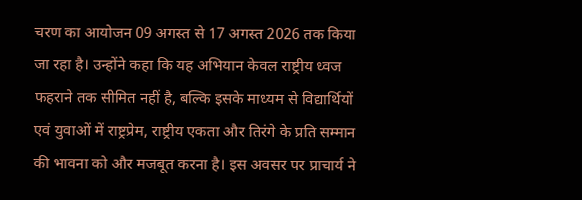चरण का आयोजन 09 अगस्त से 17 अगस्त 2026 तक किया जा रहा है। उन्होंने कहा कि यह अभियान केवल राष्ट्रीय ध्वज फहराने तक सीमित नहीं है, बल्कि इसके माध्यम से विद्यार्थियों एवं युवाओं में राष्ट्रप्रेम, राष्ट्रीय एकता और तिरंगे के प्रति सम्मान की भावना को और मजबूत करना है। इस अवसर पर प्राचार्य ने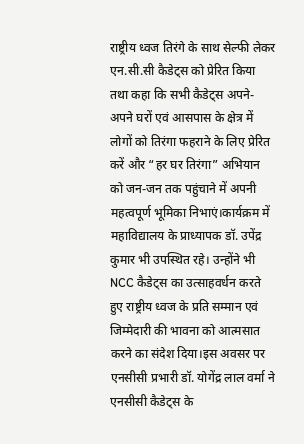राष्ट्रीय ध्वज तिरंगे के साथ सेल्फी लेकर एन.सी.सी कैडेट्स को प्रेरित किया तथा कहा कि सभी कैडेट्स अपने-अपने घरों एवं आसपास के क्षेत्र में लोगों को तिरंगा फहराने के लिए प्रेरित करें और “हर घर तिरंगा” अभियान को जन-जन तक पहुंचाने में अपनी महत्वपूर्ण भूमिका निभाएं।कार्यक्रम में महाविद्यालय के प्राध्यापक डॉ. उपेंद्र कुमार भी उपस्थित रहे। उन्होंने भी NCC कैडेट्स का उत्साहवर्धन करते हुए राष्ट्रीय ध्वज के प्रति सम्मान एवं जिम्मेदारी की भावना को आत्मसात करने का संदेश दिया।इस अवसर पर एनसीसी प्रभारी डॉ. योगेंद्र लाल वर्मा ने एनसीसी कैडेट्स के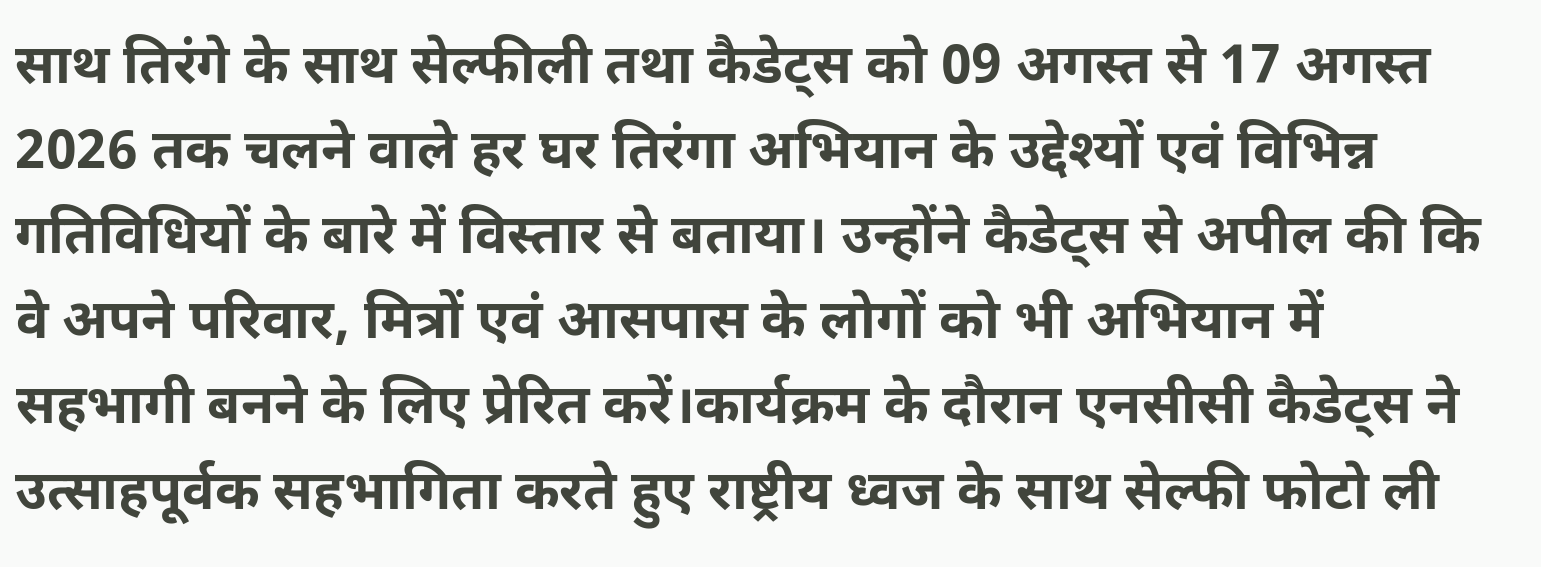साथ तिरंगे के साथ सेल्फीली तथा कैडेट्स को 09 अगस्त से 17 अगस्त 2026 तक चलने वाले हर घर तिरंगा अभियान के उद्देश्यों एवं विभिन्न गतिविधियों के बारे में विस्तार से बताया। उन्होंने कैडेट्स से अपील की कि वे अपने परिवार, मित्रों एवं आसपास के लोगों को भी अभियान में सहभागी बनने के लिए प्रेरित करें।कार्यक्रम के दौरान एनसीसी कैडेट्स ने उत्साहपूर्वक सहभागिता करते हुए राष्ट्रीय ध्वज के साथ सेल्फी फोटो ली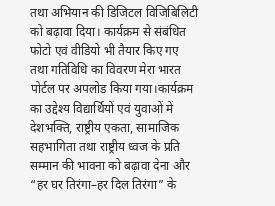तथा अभियान की डिजिटल विजिबिलिटी को बढ़ावा दिया। कार्यक्रम से संबंधित फोटो एवं वीडियो भी तैयार किए गए तथा गतिविधि का विवरण मेरा भारत पोर्टल पर अपलोड किया गया।कार्यक्रम का उद्देश्य विद्यार्थियों एवं युवाओं में देशभक्ति, राष्ट्रीय एकता, सामाजिक सहभागिता तथा राष्ट्रीय ध्वज के प्रति सम्मान की भावना को बढ़ावा देना और “हर घर तिरंगा–हर दिल तिरंगा” के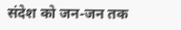संदेश को जन-जन तक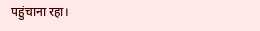पहुंचाना रहा।